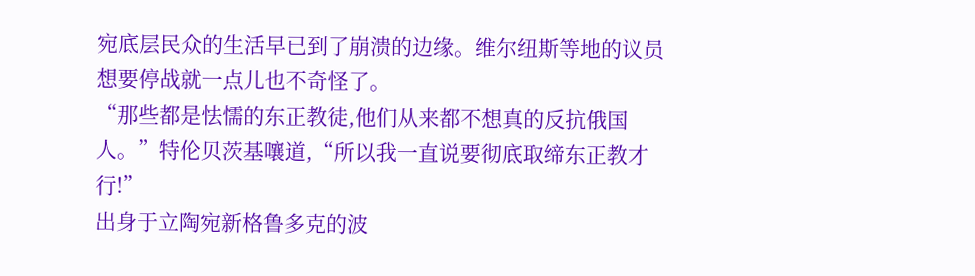宛底层民众的生活早已到了崩溃的边缘。维尔纽斯等地的议员想要停战就一点儿也不奇怪了。
“那些都是怯懦的东正教徒,他们从来都不想真的反抗俄国人。”特伦贝茨基嚷道,“所以我一直说要彻底取缔东正教才行!”
出身于立陶宛新格鲁多克的波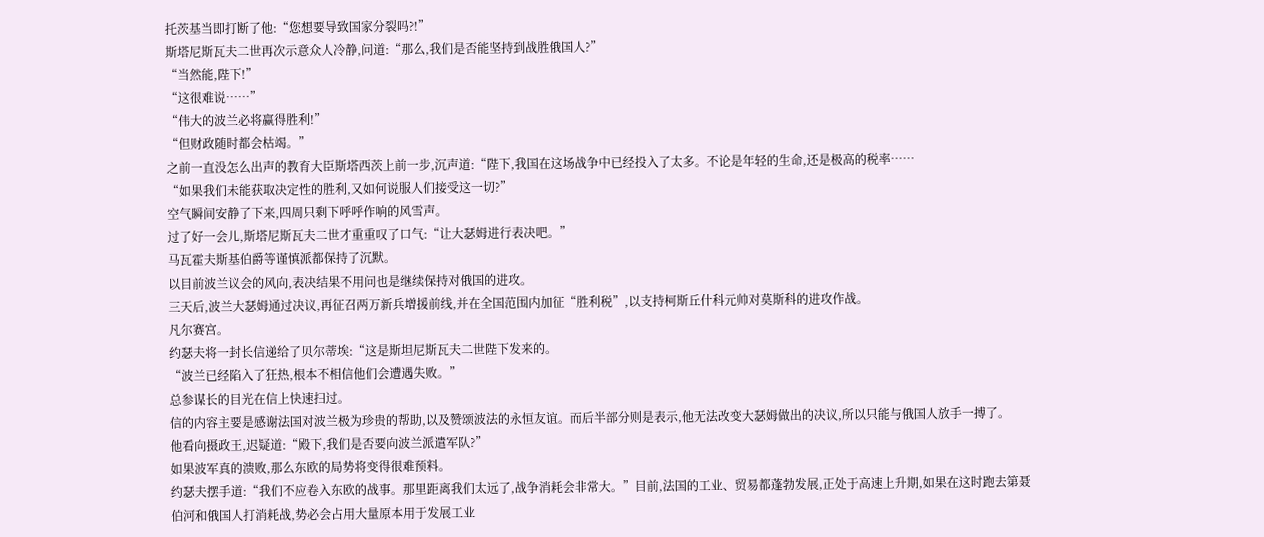托茨基当即打断了他:“您想要导致国家分裂吗?!”
斯塔尼斯瓦夫二世再次示意众人冷静,问道:“那么,我们是否能坚持到战胜俄国人?”
“当然能,陛下!”
“这很难说……”
“伟大的波兰必将赢得胜利!”
“但财政随时都会枯竭。”
之前一直没怎么出声的教育大臣斯塔西茨上前一步,沉声道:“陛下,我国在这场战争中已经投入了太多。不论是年轻的生命,还是极高的税率……
“如果我们未能获取决定性的胜利,又如何说服人们接受这一切?”
空气瞬间安静了下来,四周只剩下呼呼作响的风雪声。
过了好一会儿,斯塔尼斯瓦夫二世才重重叹了口气:“让大瑟姆进行表决吧。”
马瓦霍夫斯基伯爵等谨慎派都保持了沉默。
以目前波兰议会的风向,表决结果不用问也是继续保持对俄国的进攻。
三天后,波兰大瑟姆通过决议,再征召两万新兵增援前线,并在全国范围内加征“胜利税”,以支持柯斯丘什科元帅对莫斯科的进攻作战。
凡尔赛宫。
约瑟夫将一封长信递给了贝尔蒂埃:“这是斯坦尼斯瓦夫二世陛下发来的。
“波兰已经陷入了狂热,根本不相信他们会遭遇失败。”
总参谋长的目光在信上快速扫过。
信的内容主要是感谢法国对波兰极为珍贵的帮助,以及赞颂波法的永恒友谊。而后半部分则是表示,他无法改变大瑟姆做出的决议,所以只能与俄国人放手一搏了。
他看向摄政王,迟疑道:“殿下,我们是否要向波兰派遣军队?”
如果波军真的溃败,那么东欧的局势将变得很难预料。
约瑟夫摆手道:“我们不应卷入东欧的战事。那里距离我们太远了,战争消耗会非常大。”目前,法国的工业、贸易都蓬勃发展,正处于高速上升期,如果在这时跑去第聂伯河和俄国人打消耗战,势必会占用大量原本用于发展工业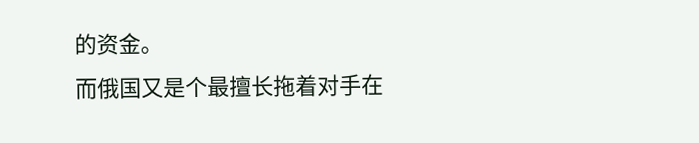的资金。
而俄国又是个最擅长拖着对手在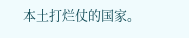本土打烂仗的国家。